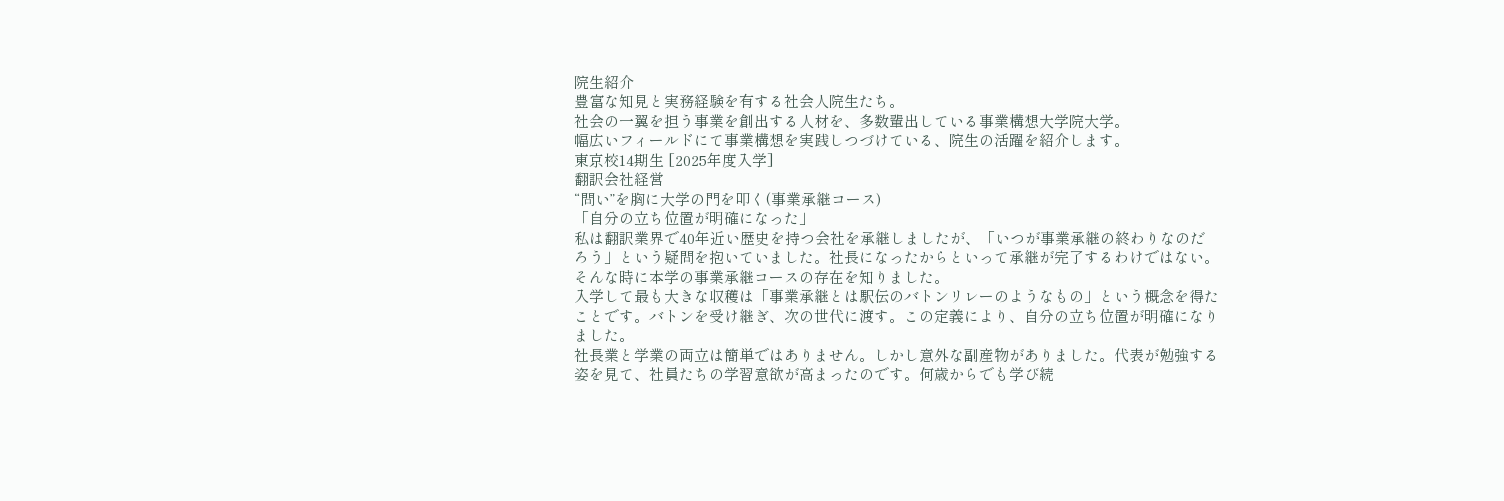院生紹介
豊富な知見と実務経験を有する社会人院生たち。
社会の一翼を担う事業を創出する人材を、多数輩出している事業構想大学院大学。
幅広いフィールドにて事業構想を実践しつづけている、院生の活躍を紹介します。
東京校14期生 [2025年度入学]
翻訳会社経営
“問い”を胸に大学の門を叩く(事業承継コース)
「自分の立ち位置が明確になった」
私は翻訳業界で40年近い歴史を持つ会社を承継しましたが、「いつが事業承継の終わりなのだろう」という疑問を抱いていました。社長になったからといって承継が完了するわけではない。そんな時に本学の事業承継コースの存在を知りました。
入学して最も大きな収穫は「事業承継とは駅伝のバトンリレーのようなもの」という概念を得たことです。バトンを受け継ぎ、次の世代に渡す。この定義により、自分の立ち位置が明確になりました。
社長業と学業の両立は簡単ではありません。しかし意外な副産物がありました。代表が勉強する姿を見て、社員たちの学習意欲が高まったのです。何歳からでも学び続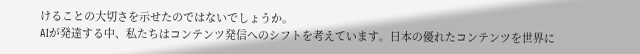けることの大切さを示せたのではないでしょうか。
AIが発達する中、私たちはコンテンツ発信へのシフトを考えています。日本の優れたコンテンツを世界に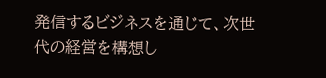発信するビジネスを通じて、次世代の経営を構想し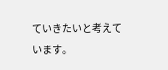ていきたいと考えています。